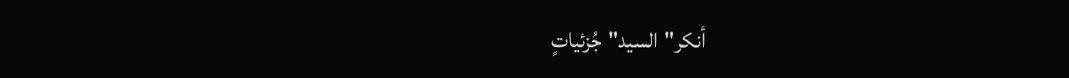أنكر"السيد"جُزئياتٍ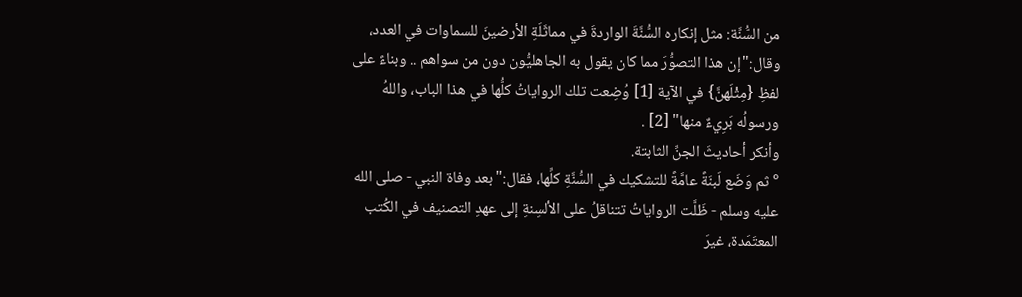من السُّنَّة: مثل إنكاره السُّنَّةَ الواردةَ في مماثَلَةِ الأرضينَ للسماوات في العدد، وقال:"إن هذا التصوُّرَ مما كان يقول به الجاهليُّون دون من سواهم .. وبناءً على لفظِ {مِثْلَهنَّ} في الآية [1] وُضِعت تلك الرواياتُ كلُّها في هذا الباب، واللهُ ورسولُه بَرِيءٌ منها" [2] .
وأنكر أحاديثَ الجنِّ الثابتة.
° ثم وَضَع لَبنَةً عامَّةً للتشكيك في السُّنَّةِ كلِّها، فقال:"بعد وفاة النبي - صلى الله عليه وسلم - ظَلَّت الرواياتُ تتناقلُ على الألسِنةِ إلى عهدِ التصنيف في الكُتب المعتَمَدة، غيرَ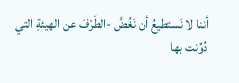أننا لا نَستطيعُ أن نَغُضَّ -الطَرْفَ عن الهيئةِ التي دُوِّنت بها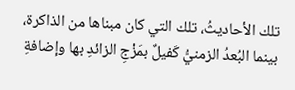تلك الأحاديثُ، تلك التي كان مبناها من الذاكرة، بينما البُعدُ الزمنيُّ كَفيلٌ بمَزْجِ الزائدِ بها وإضافةِ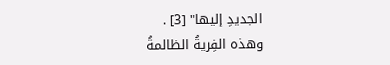الجديدِ إليها" [3] .
وهذه الفِريةُ الظالمةُ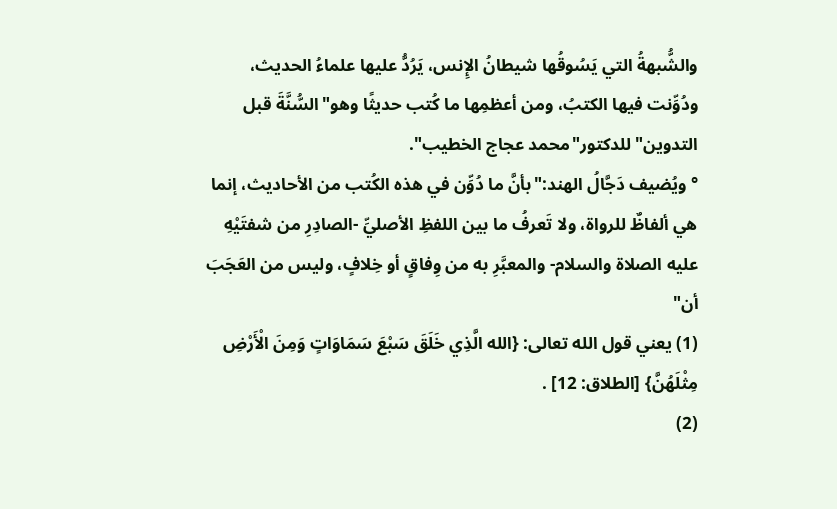والشُّبهةُ التي يَسُوقُها شيطانُ الإِنس، يَرُدُّ عليها علماءُ الحديث، ودُوِّنت فيها الكتبُ، ومن أعظمِها ما كُتب حديثًا وهو"السُّنَّةَ قبل التدوين"للدكتور"محمد عجاج الخطيب".
° ويُضيف دَجَّالُ الهند:"بأنَّ ما دُوِّن في هذه الكُتب من الأحاديث، إنما هي ألفاظٌ للرواة، ولا تَعرفُ ما بين اللفظِ الأصليِّ -الصادِرِ من شفتَيْهِ عليه الصلاة والسلام- والمعبَّرِ به من وِفاقٍ أو خِلافٍ، وليس من العَجَبَ أن"
(1) يعني قول الله تعالى: {الله الَّذِي خَلَقَ سَبْعَ سَمَاوَاتٍ وَمِنَ الْأَرْضِ مِثْلَهُنَّ} [الطلاق: 12] .
(2)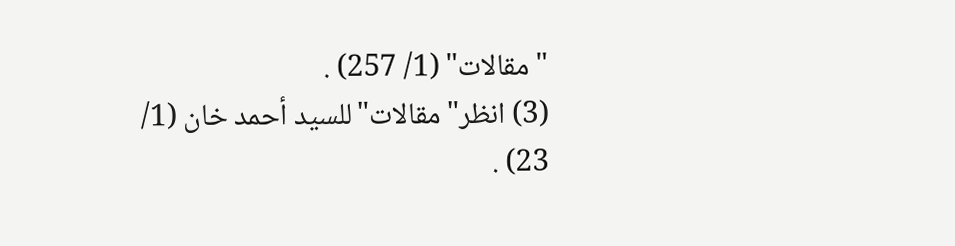"مقالات" (1/ 257) .
(3) انظر"مقالات"للسيد أحمد خان (1/ 23) .